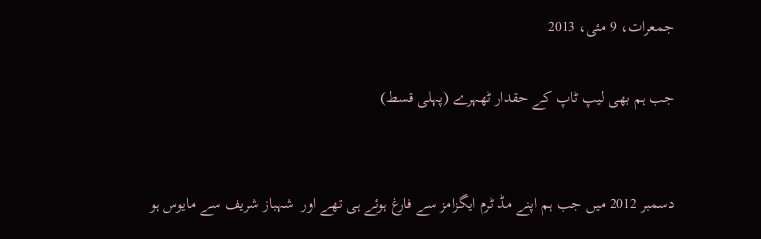جمعرات، 9 مئی، 2013

جب ہم بھی لیپ ٹاپ کے حقدار ٹھہرے (پہلی قسط)


دسمبر 2012 میں جب ہم اپنے مڈ ٹرم ایگزامز سے فارغ ہوئے ہی تھے اور  شہباز شریف سے مایوس ہو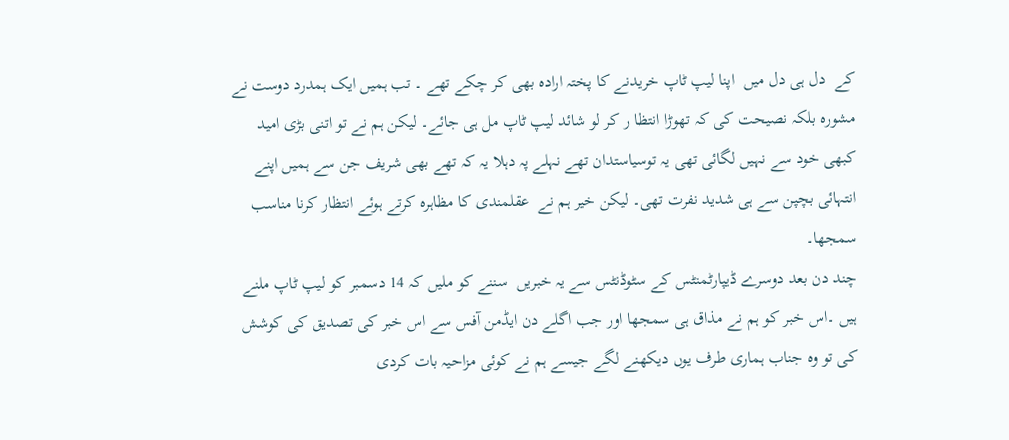کے  دل ہی دل میں  اپنا لیپ ٹاپ خریدنے کا پختہ ارادہ بھی کر چکے تھے ۔ تب ہمیں ایک ہمدرد دوست نے مشورہ بلکہ نصیحت کی کہ تھوڑا انتظا ر کر لو شائد لیپ ٹاپ مل ہی جائے۔ لیکن ہم نے تو اتنی بڑی امید کبھی خود سے نہیں لگائی تھی یہ توسیاستدان تھے نہلے پہ دہلا یہ کہ تھے بھی شریف جن سے ہمیں اپنے انتہائی بچپن سے ہی شدید نفرت تھی۔ لیکن خیر ہم نے  عقلمندی کا مظاہرہ کرتے ہوئے انتظار کرنا مناسب سمجھا۔
چند دن بعد دوسرے ڈیپارٹمنٹس کے سٹوڈنٹس سے یہ خبریں  سننے کو ملیں کہ 14 دسمبر کو لیپ ٹاپ ملنے ہیں ۔اس خبر کو ہم نے مذاق ہی سمجھا اور جب اگلے دن ایڈمن آفس سے اس خبر کی تصدیق کی کوشش کی تو وہ جناب ہماری طرف یوں دیکھنے لگے جیسے ہم نے کوئی مزاحیہ بات کردی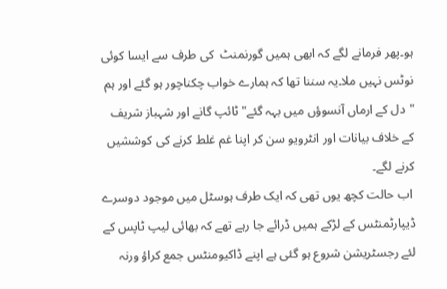ہو۔پھر فرمانے لگے کہ ابھی ہمیں گورنمنٹ  کی طرف سے ایسا کوئی نوٹس نہیں ملا۔یہ سننا تھا کہ ہمارے خواب چکناچور ہو گئے اور ہم "دل کے ارماں آنسوؤں میں بہہ گئے" ٹائپ گانے اور شہباز شریف کے خلاف بیانات اور انٹرویو سن کر اپنا غم غلط کرنے کی کوششیں کرنے لگے۔
 اب حالت کچھ یوں تھی کہ ایک طرف ہوسٹل میں موجود دوسرے ڈیپارٹمنٹس کے لڑکے ہمیں ڈرائے جا رہے تھے کہ بھائی لیپ ٹاپس کے لئے رجسٹریشن شروع ہو گئی ہے اپنے ڈاکیومنٹس جمع کراؤ ورنہ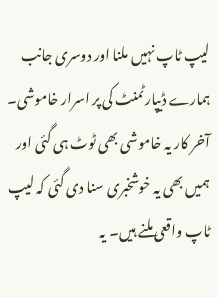لیپ ٹاپ نہیں ملنا اور دوسری جانب ہمارے ڈیپارٹمنٹ کی پر اسرار خاموشی۔ آخر کار یہ خاموشی بھی ٹوٹ ہی گئی اور ہمیں بھی یہ خوشخبری سنا دی گئی کہ لیپ ٹاپ واقعی ملنے ہیں۔ یہ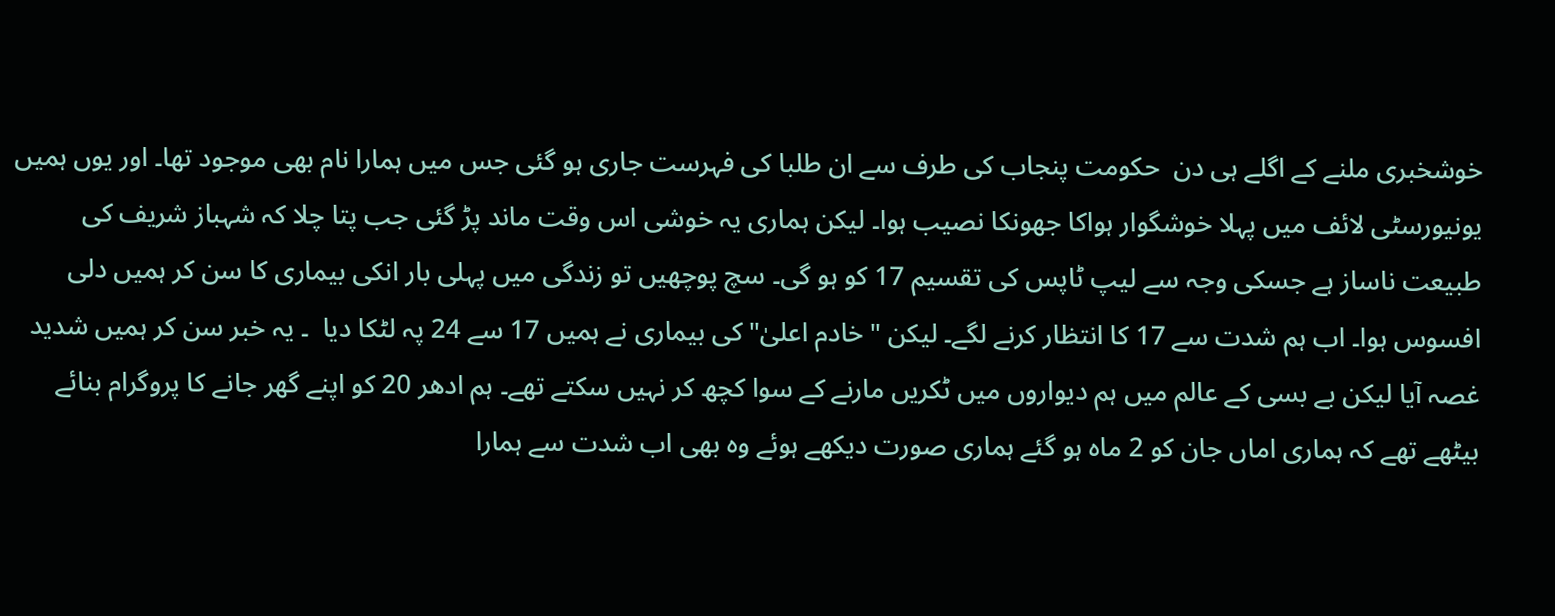خوشخبری ملنے کے اگلے ہی دن  حکومت پنجاب کی طرف سے ان طلبا کی فہرست جاری ہو گئی جس میں ہمارا نام بھی موجود تھا۔ اور یوں ہمیں یونیورسٹی لائف میں پہلا خوشگوار ہواکا جھونکا نصیب ہوا۔ لیکن ہماری یہ خوشی اس وقت ماند پڑ گئی جب پتا چلا کہ شہباز شریف کی طبیعت ناساز ہے جسکی وجہ سے لیپ ٹاپس کی تقسیم 17 کو ہو گی۔ سچ پوچھیں تو زندگی میں پہلی بار انکی بیماری کا سن کر ہمیں دلی افسوس ہوا۔ اب ہم شدت سے 17 کا انتظار کرنے لگے۔ لیکن "خادم اعلیٰ" کی بیماری نے ہمیں 17 سے 24 پہ لٹکا دیا  ۔ یہ خبر سن کر ہمیں شدید غصہ آیا لیکن بے بسی کے عالم میں ہم دیواروں میں ٹکریں مارنے کے سوا کچھ کر نہیں سکتے تھے۔ ہم ادھر 20 کو اپنے گھر جانے کا پروگرام بنائے بیٹھے تھے کہ ہماری اماں جان کو 2 ماہ ہو گئے ہماری صورت دیکھے ہوئے وہ بھی اب شدت سے ہمارا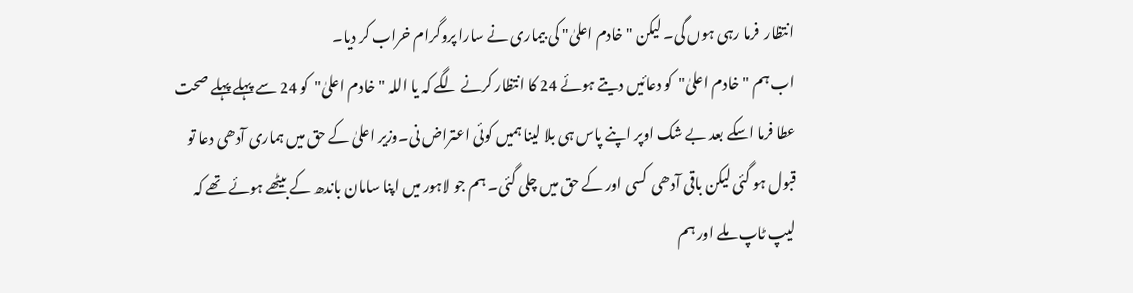انتظار  فرما رہی ہوں گی۔ لیکن "خادم اعلیٰ" کی بیماری نے سارا پروگرام خراب کر دیا۔
اب ہم "خادم اعلیٰ"  کو دعائیں دیتے ہوئے 24 کا انتظار کرنے لگے کہ یا اللہ "خادم اعلیٰ"  کو 24 سے پہلے پہلے صحت عطا فرما اسکے بعد بے شک اوپر اپنے پاس ہی بلا لینا ہمیں کوئی اعتراض نی۔وزیر اعلیٰ کے حق میں ہماری آدھی دعا تو قبول ہو گئی لیکن باقی آدھی  کسی اور کے حق میں چلی گئی۔ ہم جو لاہور میں اپنا سامان باندھ کے بیٹھے ہوئے تھے کہ لیپ ٹاپ ملے اور ہم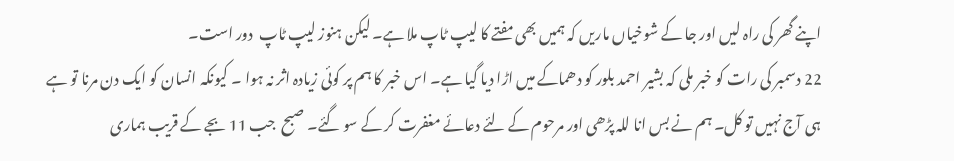اپنے گھر کی راہ لیں اور جا کے شوخیاں ماریں کہ ہمیں بھی مفتے کا لیپ ٹاپ ملا ہے۔ لیکن ہنوز لیپ ٹاپ  دور است۔
22 دسمبر کی رات کو خبر ملی کہ بشیر احمد بلور کو دھماکے میں اڑا دیا گیا ہے۔ اس خبر کا ہم پر کوئی زیادہ اثر نہ ہوا ۔ کیونکہ انسان کو ایک دن مرنا تو ہے ہی آج نہیں تو کل۔ ہم نے بس انا للہ پڑھی اور مرحوم کے لئے دعائے مغفرت کر کے سو گئے۔ صبح  جب 11 بجے کے قریب ہماری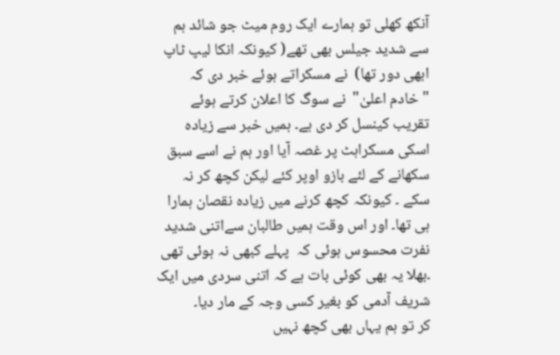آنکھ کھلی تو ہمارے ایک روم میٹ جو شائد ہم سے شدید جیلس بھی تھے( کیونکہ انکا لیپ ٹاپ ابھی دور تھا)  نے مسکراتے ہوئے خبر دی کہ "خادم اعلیٰ"  نے سوگ کا اعلان کرتے ہوئے تقریب کینسل کر دی ہے۔ ہمیں خبر سے زیادہ اسکی مسکراہٹ پر غصہ آیا اور ہم نے اسے سبق سکھانے کے لئے بازو اوپر کئے لیکن کچھ کر نہ سکے ۔ کیونکہ کچھ کرنے میں زیادہ نقصان ہمارا ہی تھا۔ اور اس وقت ہمیں طالبان سےاتنی شدید نفرت محسوس ہوئی کہ  پہلے کبھی نہ ہوئی تھی ۔بھلا یہ بھی کوئی بات ہے کہ اتنی سردی میں ایک شریف آدمی کو بغیر کسی وجہ کے مار دیا۔
کر تو ہم یہاں بھی کچھ نہیں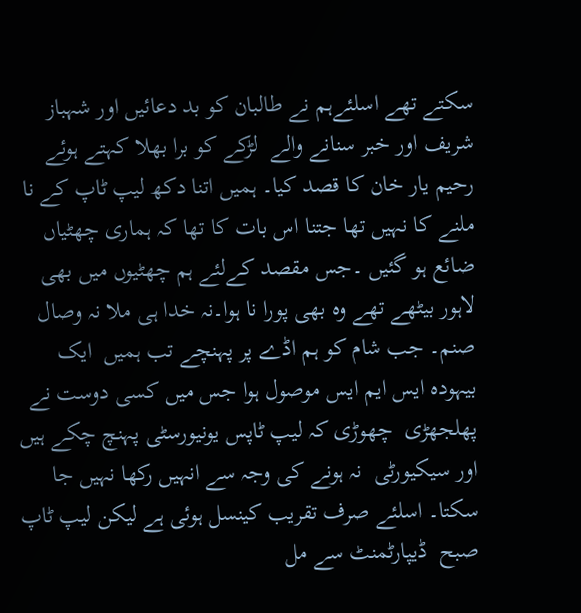سکتے تھے اسلئےہم نے طالبان کو بد دعائیں اور شہباز شریف اور خبر سنانے والے  لڑکے کو برا بھلا کہتے ہوئے رحیم یار خان کا قصد کیا۔ ہمیں اتنا دکھ لیپ ٹاپ کے نا ملنے کا نہیں تھا جتنا اس بات کا تھا کہ ہماری چھٹیاں ضائع ہو گئیں ۔جس مقصد کےلئے ہم چھٹیوں میں بھی لاہور بیٹھے تھے وہ بھی پورا نا ہوا۔نہ خدا ہی ملا نہ وصال صنم۔ جب شام کو ہم اڈے پر پہنچے تب ہمیں  ایک بیہودہ ایس ایم ایس موصول ہوا جس میں کسی دوست نے پھلجھڑی  چھوڑی کہ لیپ ٹاپس یونیورسٹی پہنچ چکے ہیں اور سیکیورٹی  نہ ہونے کی وجہ سے انہیں رکھا نہیں جا سکتا۔ اسلئے صرف تقریب کینسل ہوئی ہے لیکن لیپ ٹاپ صبح  ڈیپارٹمنٹ سے مل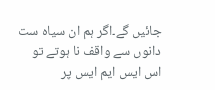جائیں گے۔اگر ہم ان سیاہ ست دانوں سے واقف نا ہوتے تو  اس ایس ایم ایس پر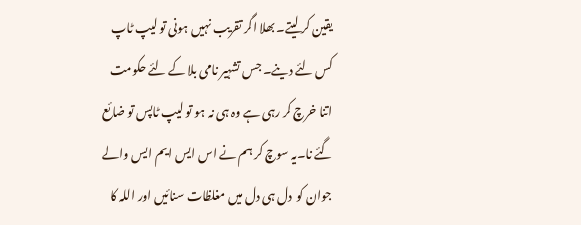یقین کر لیتے۔ بھلا اگر تقریب نہیں ہونی تو لیپ ٹاپ کس لئے دینے۔ جس تشہیر نامی بلا کے لئے حکومت اتنا خرچ کر رہی ہے وہ ہی نہ ہو تو لیپ ٹاپس تو ضائع گئے نا۔یہ سوچ کر ہم نے اس ایس ایم ایس والے جوان کو  دل ہی دل میں مغلظات سنائیں اور اللہ کا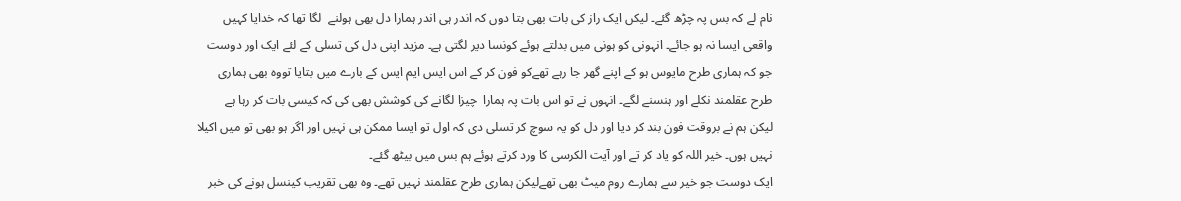نام لے کہ بس پہ چڑھ گئے۔ لیکں ایک راز کی بات بھی بتا دوں کہ اندر ہی اندر ہمارا دل بھی ہولنے  لگا تھا کہ خدایا کہیں واقعی ایسا نہ ہو جائے۔ انہونی کو ہونی میں بدلتے ہوئے کونسا دیر لگتی ہے۔ مزید اپنی دل کی تسلی کے لئے ایک اور دوست جو کہ ہماری طرح مایوس ہو کے اپنے گھر جا رہے تھےکو فون کر کے اس ایس ایم ایس کے بارے میں بتایا تووہ بھی ہماری طرح عقلمند نکلے اور ہنسنے لگے۔ انہوں نے تو اس بات پہ ہمارا  چیزا لگانے کی کوشش بھی کی کہ کیسی بات کر رہا ہے  لیکن ہم نے بروقت فون بند کر دیا اور دل کو یہ سوچ کر تسلی دی کہ اول تو ایسا ممکن ہی نہیں اور اگر ہو بھی تو میں اکیلا نہیں ہوں۔ خیر اللہ کو یاد کر تے اور آیت الکرسی کا ورد کرتے ہوئے ہم بس میں بیٹھ گئے۔
ایک دوست جو خیر سے ہمارے روم میٹ بھی تھےلیکن ہماری طرح عقلمند نہیں تھے۔ وہ بھی تقریب کینسل ہونے کی خبر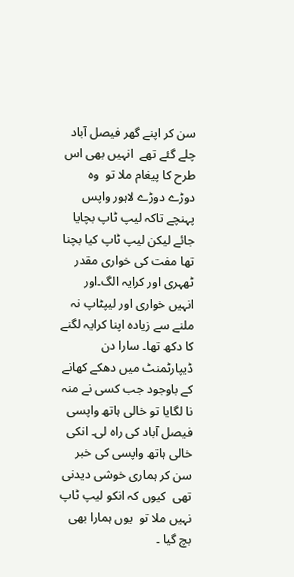سن کر اپنے گھر فیصل آباد چلے گئے تھے  انہیں بھی اس طرح کا پیغام ملا تو  وہ دوڑے دوڑے لاہور واپس پہنچے تاکہ لیپ ٹاپ بچایا جائے لیکن لیپ ٹاپ کیا بچنا تھا مفت کی خواری مقدر ٹھہری اور کرایہ الگ۔اور انہیں خواری اور لیپٹاپ نہ ملنے سے زیادہ اپنا کرایہ لگنے کا دکھ تھا۔ سارا دن ڈیپارٹمنٹ میں دھکے کھانے کے باوجود جب کسی نے منہ نا لگایا تو خالی ہاتھ واپسی فیصل آباد کی راہ لی۔ انکی خالی ہاتھ واپسی کی خبر سن کر ہماری خوشی دیدنی تھی  کیوں کہ انکو لیپ ٹاپ نہیں ملا تو  یوں ہمارا بھی بچ گیا ۔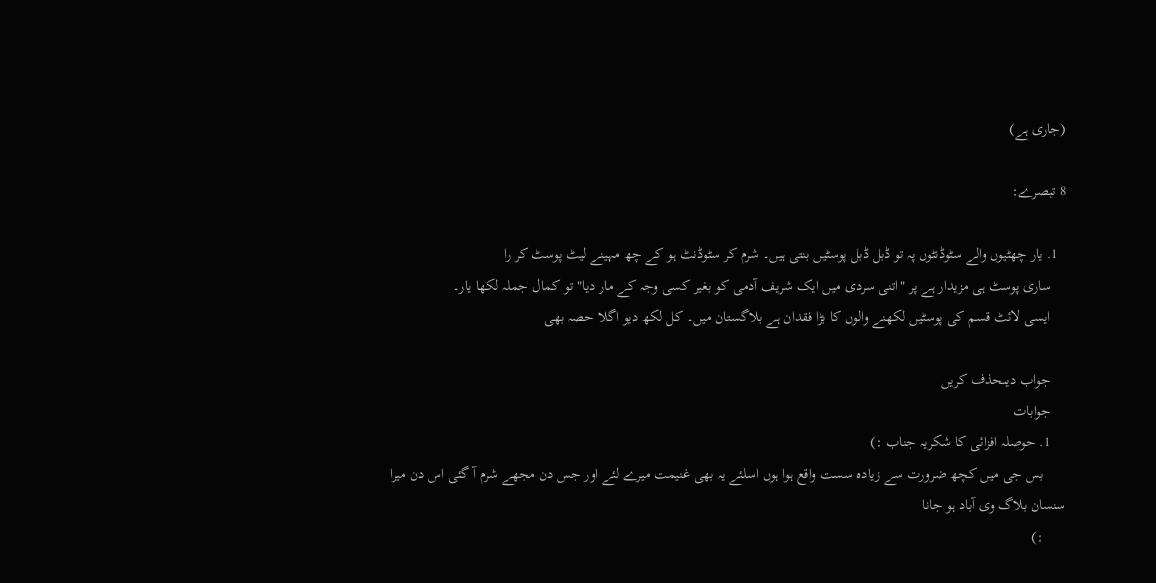(جاری ہے)

8 تبصرے:

  1. یار چھٹیوں والے سٹوڈنٹوں پہ تو ڈبل ڈبل پوسٹیں بنتی ہیں۔ شرم کر سٹوڈنٹ ہو کے چھ مہینے لیٹ پوسٹ کر را
    ساری پوسٹ ہی مزیدار ہے پر "اتنی سردی میں ایک شریف آدمی کو بغیر کسی وجہ کے مار دیا" تو کمال جملہ لکھا یار۔
    ایسی لائٹ قسم کی پوسٹیں لکھنے والوں کا بڑا فقدان ہے بلاگستان میں۔ کل لکھ دیو اگلا حصہ بھی

    جواب دیںحذف کریں
    جوابات
    1. حوصلہ افزائی کا شکریہ جناب :)
      بس جی میں کچھ ضرورت سے زیادہ سست واقع ہوا ہوں اسلئے یہ بھی غنیمت میرے لئے اور جس دن مجھے شرم آ گئی اس دن میرا سنسان بلاگ وی آباد ہو جانا
      :)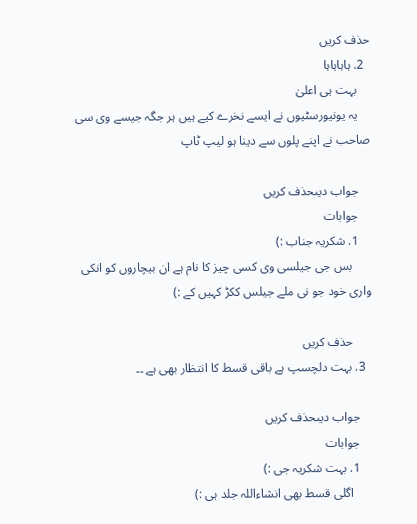حذف کریں
  2. ہاہاہاہا
    بہت ہی اعلیٰ
    یہ یونیورسٹیوں نے ایسے نخرے کیے ہیں ہر جگہ جیسے وی سی صاحب نے اپنے پلوں سے دینا ہو لیپ ٹاپ

    جواب دیںحذف کریں
    جوابات
    1. شکریہ جناب :)
      بس جی جیلسی وی کسی چیز کا نام ہے ان بیچاروں کو انکی واری خود جو نی ملے جیلس ککڑ کہیں کے :)

      حذف کریں
  3. بہت دلچسپ ہے باقی قسط کا انتظار بھی ہے ۔۔

    جواب دیںحذف کریں
    جوابات
    1. بہت شکریہ جی :)
      اگلی قسط بھی انشاءاللہ جلد ہی :)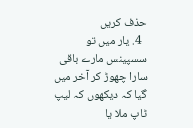حذف کریں
  4. یار میں تو سسپینس مارے باقی سارا چھوڑ کر آخر میں گیا کہ دیکھوں کہ لیپ ٹاپ ملا یا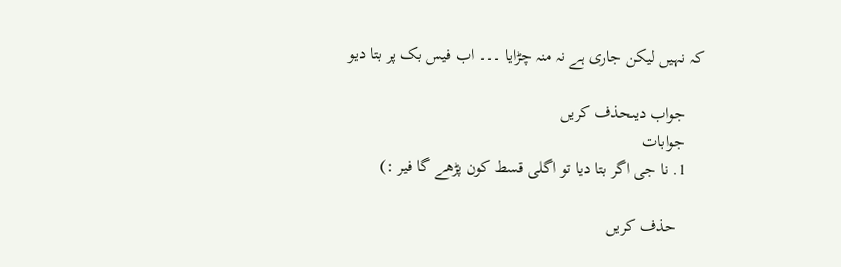کہ نہیں لیکن جاری ہے نہ منہ چڑایا ۔۔۔ اب فیس بک پر بتا دیو

    جواب دیںحذف کریں
    جوابات
    1. نا جی اگر بتا دیا تو اگلی قسط کون پڑھے گا فیر :)

      حذف کریں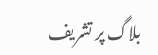بلاگ پر تشریف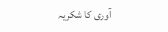آوری کا شکریہ